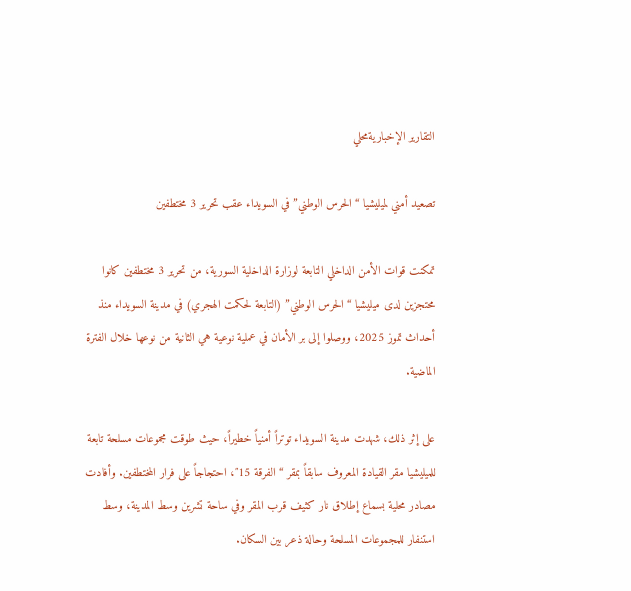التقارير الإخباريةمحلي

تصعيد أمني لميليشيا “الحرس الوطني” في السويداء عقب تحرير 3 مختطفين

تمكنت قوات الأمن الداخلي التابعة لوزارة الداخلية السورية، من تحرير 3 مختطفين كانوا محتجزين لدى ميليشيا “الحرس الوطني” (التابعة لحكمت الهجري) في مدينة السويداء منذ أحداث تموز 2025، ووصلوا إلى بر الأمان في عملية نوعية هي الثانية من نوعها خلال الفترة الماضية.

على إثر ذلك، شهدت مدينة السويداء توتراً أمنياً خطيراً، حيث طوقت مجموعات مسلحة تابعة للميليشيا مقر القيادة المعروف سابقاً بمقر “الفرقة 15″، احتجاجاً على فرار المختطفين. وأفادت مصادر محلية بسماع إطلاق نار كثيف قرب المقر وفي ساحة تشرين وسط المدينة، وسط استنفار للمجموعات المسلحة وحالة ذعر بين السكان.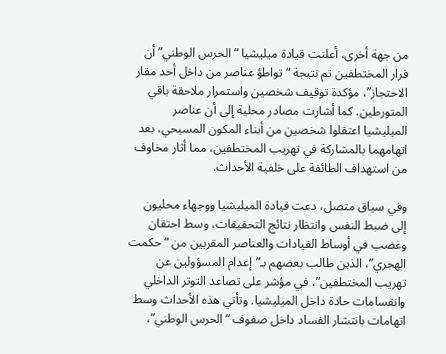من جهة أخرى، أعلنت قيادة ميليشيا “الحرس الوطني” أن فرار المختطفين تم نتيجة “تواطؤ عناصر من داخل أحد مقار الاحتجاز”، مؤكدة توقيف شخصين واستمرار ملاحقة باقي المتورطين. كما أشارت مصادر محلية إلى أن عناصر الميليشيا اعتقلوا شخصين من أبناء المكون المسيحي، بعد اتهامهما بالمشاركة في تهريب المختطفين، مما أثار مخاوف من استهداف الطائفة على خلفية الأحداث.

وفي سياق متصل، دعت قيادة الميليشيا ووجهاء محليون إلى ضبط النفس وانتظار نتائج التحقيقات، وسط احتقان وغضب في أوساط القيادات والعناصر المقربين من “حكمت الهجري”، الذين طالب بعضهم بـ”إعدام المسؤولين عن تهريب المختطفين”، في مؤشر على تصاعد التوتر الداخلي وانقسامات حادة داخل الميليشيا. وتأتي هذه الأحداث وسط اتهامات بانتشار الفساد داخل صفوف “الحرس الوطني”،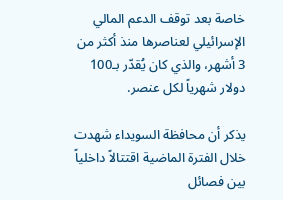خاصة بعد توقف الدعم المالي الإسرائيلي لعناصرها منذ أكثر من 3 أشهر، والذي كان يُقدّر بـ100 دولار شهرياً لكل عنصر.

يذكر أن محافظة السويداء شهدت خلال الفترة الماضية اقتتالاً داخلياً بين فصائل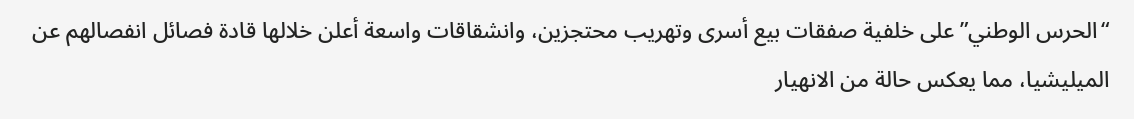“الحرس الوطني” على خلفية صفقات بيع أسرى وتهريب محتجزين، وانشقاقات واسعة أعلن خلالها قادة فصائل انفصالهم عن الميليشيا، مما يعكس حالة من الانهيار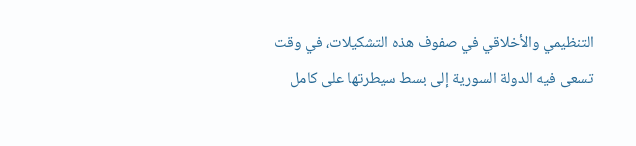التنظيمي والأخلاقي في صفوف هذه التشكيلات، في وقت تسعى فيه الدولة السورية إلى بسط سيطرتها على كامل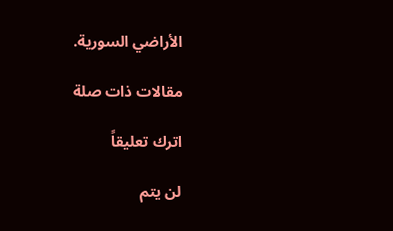الأراضي السورية.

مقالات ذات صلة

اترك تعليقاً

لن يتم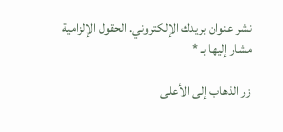نشر عنوان بريدك الإلكتروني. الحقول الإلزامية مشار إليها بـ *

زر الذهاب إلى الأعلى